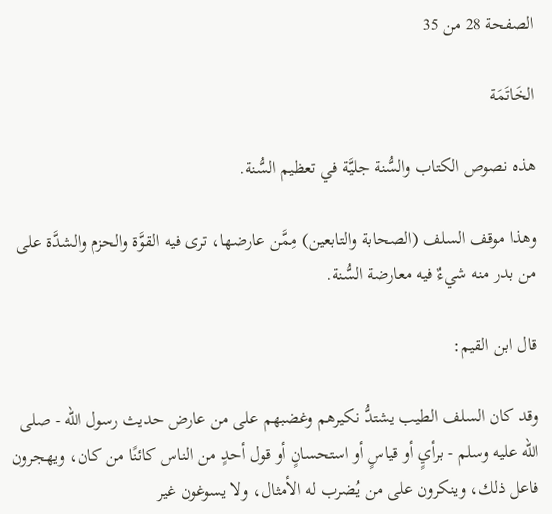الصفحة 28 من 35

الخَاتَمَة

هذه نصوص الكتاب والسُّنة جليَّة في تعظيم السُّنة.

وهذا موقف السلف (الصحابة والتابعين) مِمَّن عارضها، ترى فيه القوَّة والحزم والشدَّة على من بدر منه شيءٌ فيه معارضة السُّنة.

قال ابن القيم:

وقد كان السلف الطيب يشتدُّ نكيرهم وغضبهم على من عارض حديث رسول الله - صلى الله عليه وسلم - برأيٍ أو قياسٍ أو استحسانٍ أو قول أحدٍ من الناس كائنًا من كان، ويهجرون فاعل ذلك، وينكرون على من يُضرب له الأمثال، ولا يسوغون غير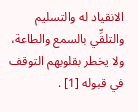الانقياد له والتسليم والتلقِّي بالسمع والطاعة، ولا يخطر بقلوبهم التوقف في قبوله [1] .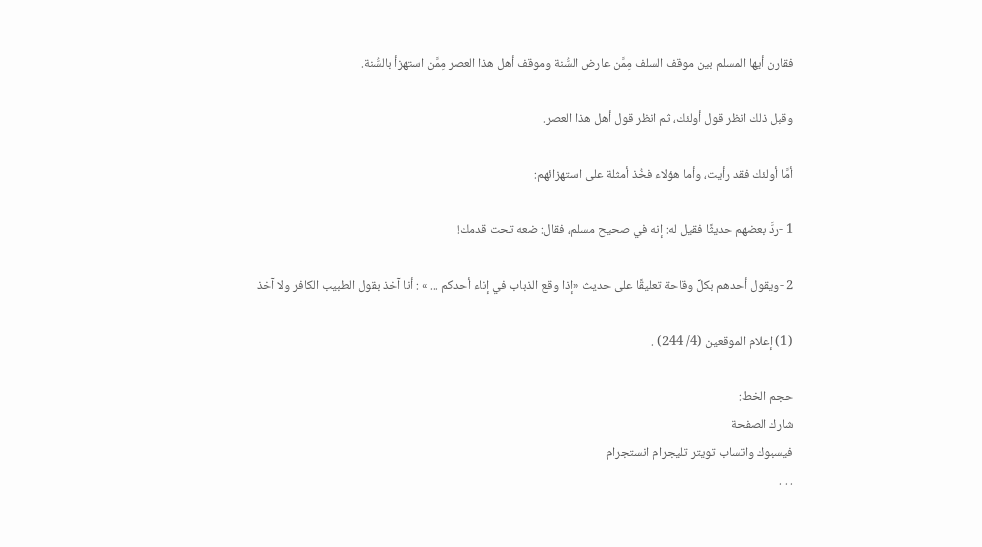فقارن أيها المسلم بين موقف السلف مِمَّن عارض السُّنة وموقف أهل هذا العصر مِمَّن استهزأ بالسُّنة.

وقبل ذلك انظر قول أولئك، ثم انظر قول أهل هذا العصر.

أمَّا أولئك فقد رأيت، وأما هؤلاء فخُذ أمثلة على استهزائهم:

1 -ردَّ بعضهم حديثًا فقيل له: إنه في صحيح مسلم، فقال: ضعه تحت قدمك!

2 -ويقول أحدهم بكلِّ وقاحة تعليقًا على حديث «إذا وقع الذباب في إناء أحدكم ... » : أنا آخذ بقول الطبيب الكافر ولا آخذ

(1) إعلام الموقعين (4/ 244) .

حجم الخط:
شارك الصفحة
فيسبوك واتساب تويتر تليجرام انستجرام
. . .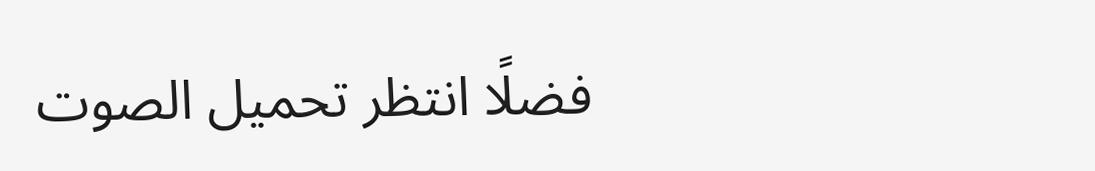فضلًا انتظر تحميل الصوت